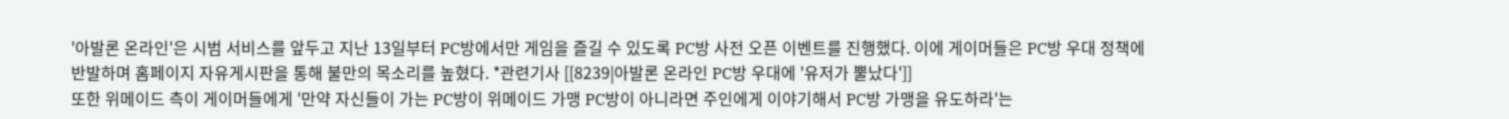'아발론 온라인'은 시범 서비스를 앞두고 지난 13일부터 PC방에서만 게임을 즐길 수 있도록 PC방 사전 오픈 이벤트를 진행했다. 이에 게이머들은 PC방 우대 정책에 반발하며 홈페이지 자유게시판을 통해 불만의 목소리를 높혔다. *관련기사 [[8239|아발론 온라인 PC방 우대에 '유저가 뿔났다']]
또한 위메이드 측이 게이머들에게 '만약 자신들이 가는 PC방이 위메이드 가맹 PC방이 아니라면 주인에게 이야기해서 PC방 가맹을 유도하라'는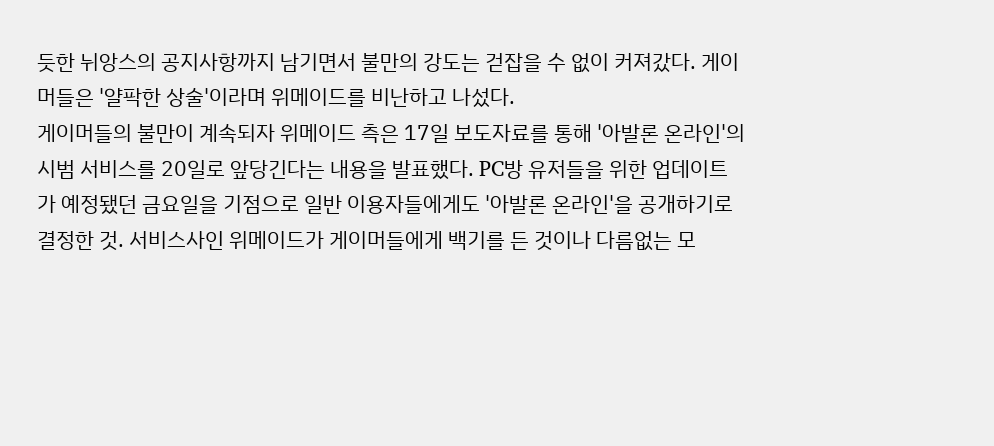듯한 뉘앙스의 공지사항까지 남기면서 불만의 강도는 걷잡을 수 없이 커져갔다. 게이머들은 '얄팍한 상술'이라며 위메이드를 비난하고 나섰다.
게이머들의 불만이 계속되자 위메이드 측은 17일 보도자료를 통해 '아발론 온라인'의 시범 서비스를 20일로 앞당긴다는 내용을 발표했다. PC방 유저들을 위한 업데이트가 예정됐던 금요일을 기점으로 일반 이용자들에게도 '아발론 온라인'을 공개하기로 결정한 것. 서비스사인 위메이드가 게이머들에게 백기를 든 것이나 다름없는 모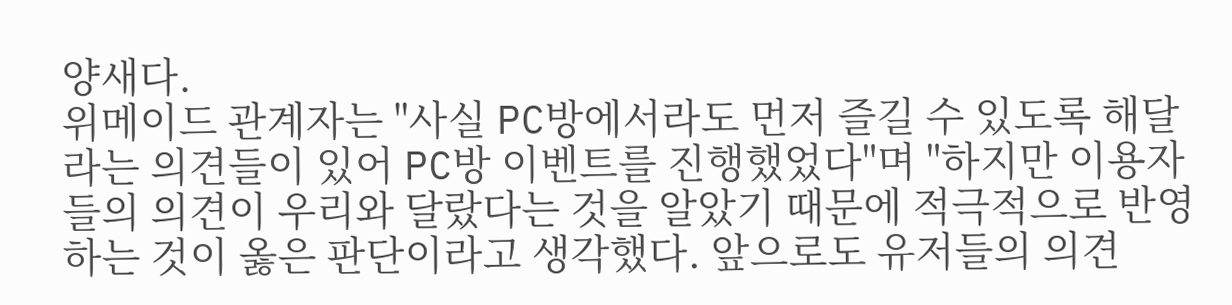양새다.
위메이드 관계자는 "사실 PC방에서라도 먼저 즐길 수 있도록 해달라는 의견들이 있어 PC방 이벤트를 진행했었다"며 "하지만 이용자들의 의견이 우리와 달랐다는 것을 알았기 때문에 적극적으로 반영하는 것이 옳은 판단이라고 생각했다. 앞으로도 유저들의 의견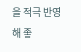을 적극 반영해 좋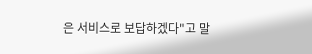은 서비스로 보답하겠다"고 말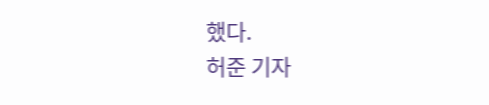했다.
허준 기자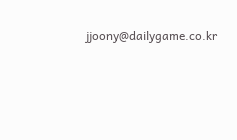jjoony@dailygame.co.kr